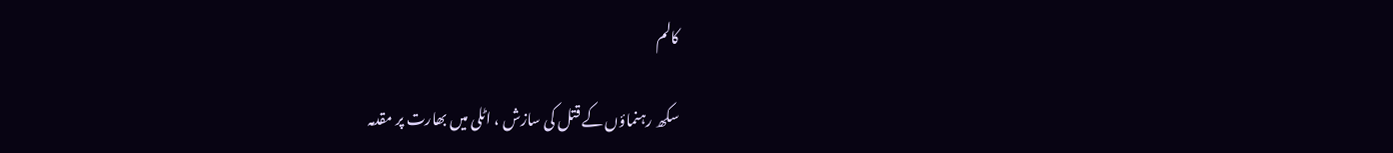کالم

سکھ رہنماؤں کے قتل کی سازش ، اٹلی میں بھارت پر مقدمہ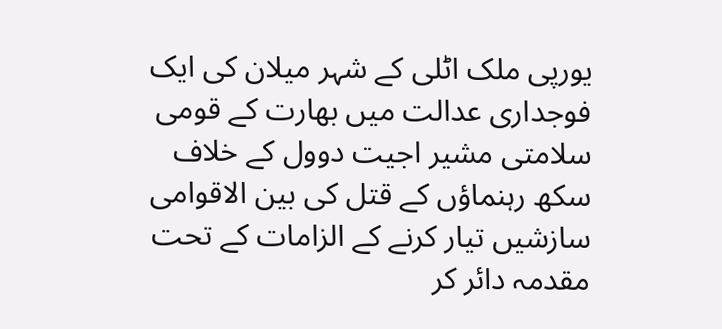یورپی ملک اٹلی کے شہر میلان کی ایک فوجداری عدالت میں بھارت کے قومی سلامتی مشیر اجیت دوول کے خلاف سکھ رہنماؤں کے قتل کی بین الاقوامی سازشیں تیار کرنے کے الزامات کے تحت مقدمہ دائر کر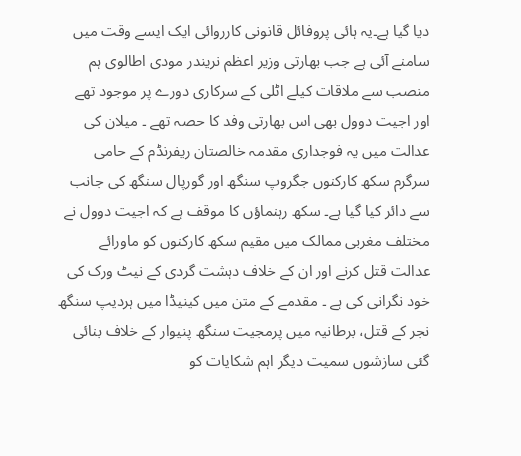دیا گیا ہے۔یہ ہائی پروفائل قانونی کارروائی ایک ایسے وقت میں سامنے آئی ہے جب بھارتی وزیر اعظم نریندر مودی اطالوی ہم منصب سے ملاقات کیلے اٹلی کے سرکاری دورے پر موجود تھے اور اجیت دوول بھی اس بھارتی وفد کا حصہ تھے ۔ میلان کی عدالت میں یہ فوجداری مقدمہ خالصتان ریفرنڈم کے حامی سرگرم سکھ کارکنوں جگروپ سنگھ اور گورپال سنگھ کی جانب سے دائر کیا گیا ہے۔ سکھ رہنماؤں کا موقف ہے کہ اجیت دوول نے مختلف مغربی ممالک میں مقیم سکھ کارکنوں کو ماورائے عدالت قتل کرنے اور ان کے خلاف دہشت گردی کے نیٹ ورک کی خود نگرانی کی ہے ۔ مقدمے کے متن میں کینیڈا میں ہردیپ سنگھ نجر کے قتل، برطانیہ میں پرمجیت سنگھ پنیوار کے خلاف بنائی گئی سازشوں سمیت دیگر اہم شکایات کو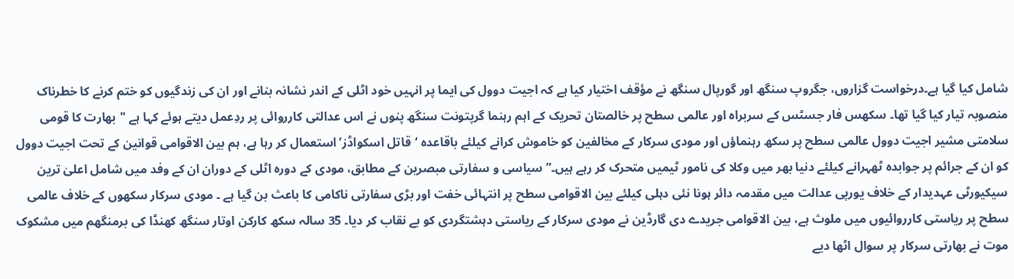شامل کیا گیا ہے۔درخواست گزاروں، جگروپ سنگھ اور گورپال سنگھ نے مؤقف اختیار کیا ہے کہ اجیت دوول کی ایما پر انہیں خود اٹلی کے اندر نشانہ بنانے اور ان کی زندگیوں کو ختم کرنے کا خطرناک منصوبہ تیار کیا گیا تھا۔ سکھس فار جسٹس کے سربراہ اور عالمی سطح پر خالصتان تحریک کے اہم رہنما گرپتونت سنگھ پنوں نے اس عدالتی کارروائی پر ردِعمل دیتے ہوئے کہا ہے "بھارت کا قومی سلامتی مشیر اجیت دوول عالمی سطح پر سکھ رہنماؤں اور مودی سرکار کے مخالفین کو خاموش کرانے کیلئے باقاعدہ ‘قاتل اسکواڈز’ استعمال کر رہا ہے، ہم بین الاقوامی قوانین کے تحت اجیت دوول کو ان کے جرائم پر جوابدہ ٹھہرانے کیلئے دنیا بھر میں وکلا کی نامور ٹیمیں متحرک کر رہے ہیں۔”سیاسی و سفارتی مبصرین کے مطابق، مودی کے دورہ اٹلی کے دوران ان کے وفد میں شامل اعلیٰ ترین سیکیورٹی عہدیدار کے خلاف یورپی عدالت میں مقدمہ دائر ہونا نئی دہلی کیلئے بین الاقوامی سطح پر انتہائی خفت اور بڑی سفارتی ناکامی کا باعث بن گیا ہے ۔ مودی سرکار سکھوں کے خلاف عالمی سطح پر ریاستی کارروائیوں میں ملوث ہے، بین الاقوامی جریدے دی گارڈین نے مودی سرکار کے ریاستی دہشتگردی کو بے نقاب کر دیا۔ 35 سالہ سکھ کارکن اوتار سنگھ کھنڈا کی برمنگھم میں مشکوک موت نے بھارتی سرکار پر سوال اٹھا دیے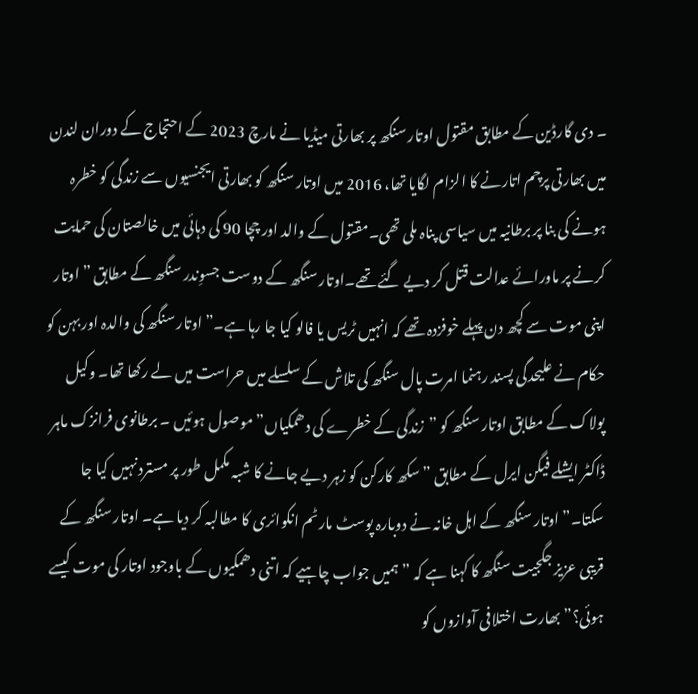۔ دی گارڈین کے مطابق مقتول اوتار سنگھ پر بھارتی میڈیا نے مارچ 2023 کے احتجاج کے دوران لندن میں بھارتی پرچم اتارنے کا الزام لگایا تھا، 2016 میں اوتار سنگھ کو بھارتی ایجنسیوں سے زندگی کو خطرہ ہونے کی بنا پر برطانیہ میں سیاسی پناہ ملی تھی۔مقتول کے والد اور چچا 90 کی دہائی میں خالصتان کی حمایت کرنے پر ماورائے عدالت قتل کر دیے گئے تھے۔اوتار سنگھ کے دوست جسوِندر سنگھ کے مطابق ”اوتار اپنی موت سے کچھ دن پہلے خوفزدہ تھے کہ انہیں ٹریس یا فالو کیا جا رہا ہے۔” اوتار سنگھ کی والدہ اور بہن کو حکام نے علیحدگی پسند رہنما امرت پال سنگھ کی تلاش کے سلسلے میں حراست میں لے رکھا تھا۔ وکیل پولاک کے مطابق اوتار سنگھ کو ”زندگی کے خطرے کی دھمکیاں” موصول ہوئیں ۔ برطانوی فرانزک ماہر ڈاکٹر ایشلے فیگن ایرل کے مطابق ”سکھ کارکن کو زہر دیے جانے کا شبہ مکمل طور پر مسترد نہیں کیا جا سکتا۔”اوتار سنگھ کے اہل خانہ نے دوبارہ پوسٹ مارٹم انکوائری کا مطالبہ کر دیا ہے۔ اوتار سنگھ کے قریبی عزیز جگجیت سنگھ کا کہنا ہے کہ ”ہمیں جواب چاہیے کہ اتنی دھمکیوں کے باوجود اوتار کی موت کیسے ہوئی؟”بھارت اختلافی آوازوں کو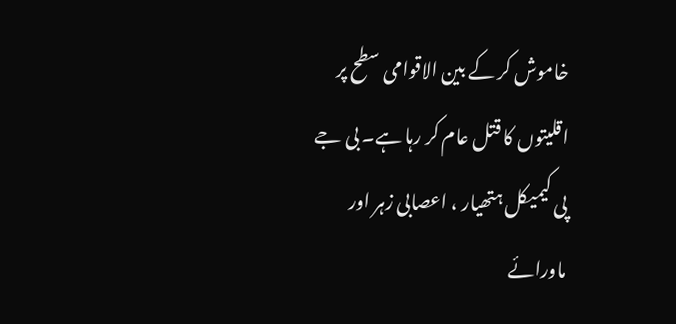خاموش کر کے بین الاقوامی سطح پر اقلیتوں کا قتل عام کر رہا ہے۔ بی جے پی کیمیکل ہتھیار ، اعصابی زہر اور ماورائے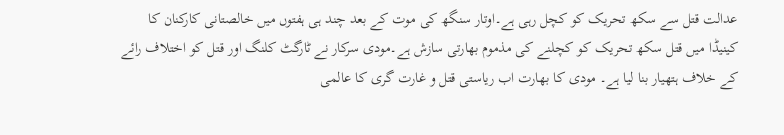عدالت قتل سے سکھ تحریک کو کچل رہی ہے۔اوتار سنگھ کی موت کے بعد چند ہی ہفتوں میں خالصتانی کارکنان کا کینیڈا میں قتل سکھ تحریک کو کچلنے کی مذموم بھارتی سازش ہے۔مودی سرکار نے ٹارگٹ کلنگ اور قتل کو اختلاف رائے کے خلاف ہتھیار بنا لیا ہے۔ مودی کا بھارت اب ریاستی قتل و غارت گری کا عالمی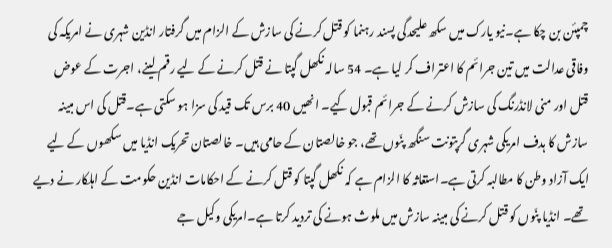چمپئن بن چکا ہے۔نیو یارک میں سکھ علیحدگی پسند رہنما کو قتل کرنے کی سازش کے الزام میں گرفتار انڈین شہری نے امریکہ کی وفاقی عدالت میں تین جرائم کا اعتراف کر لیا ہے۔ 54 سالہ نکھل گپتا نے قتل کرنے کے لیے رقم لینے، اجرت کے عوض قتل اور منی لانڈرنگ کی سازش کرنے کے جرائم قبول کیے۔ انھیں 40 برس تک قید کی سزا ہو سکتی ہے۔قتل کی اس مبینہ سازش کا ہدف امریکی شہری گرپتونت سنگھ پنّوں تھے، جو خالصتان کے حامی ہیں۔ خالصتان تحریک انڈیا میں سکھوں کے لیے ایک آزاد وطن کا مطالبہ کرتی ہے۔استغاثہ کا الزام ہے کہ نکھل گپتا کو قتل کرنے کے احکامات انڈین حکومت کے اہلکار نے دیے تھے۔ انڈیا پنّوں کو قتل کرنے کی مبینہ سازش میں ملوث ہونے کی تردید کرتا ہے۔امریکی وکیل جے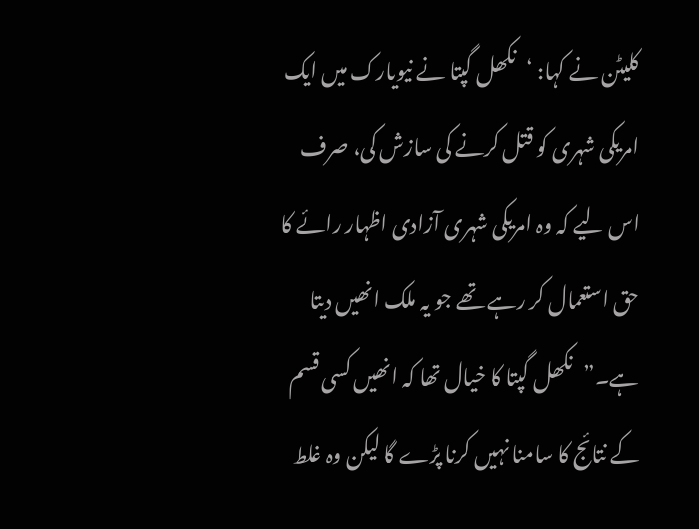کلیٹن نے کہا: ‘نکھل گپتا نے نیویارک میں ایک امریکی شہری کو قتل کرنے کی سازش کی، صرف اس لیے کہ وہ امریکی شہری آزادی اظہار رائے کا حق استعمال کر رہے تھے جو یہ ملک انھیں دیتا ہے۔”نکھل گپتا کا خیال تھا کہ انھیں کسی قسم کے نتائج کا سامنا نہیں کرنا پڑے گا لیکن وہ غلط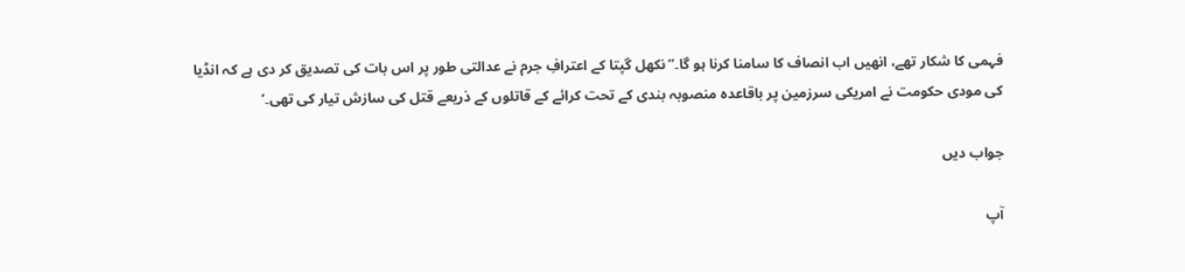فہمی کا شکار تھے، انھیں اب انصاف کا سامنا کرنا ہو گا۔”نکھل گپتا کے اعترافِ جرم نے عدالتی طور پر اس بات کی تصدیق کر دی ہے کہ انڈیا کی مودی حکومت نے امریکی سرزمین پر باقاعدہ منصوبہ بندی کے تحت کرائے کے قاتلوں کے ذریعے قتل کی سازش تیار کی تھی۔’

جواب دیں

آپ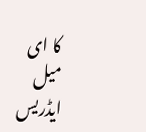کا ای میل ایڈریس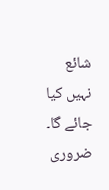شائع نہیں کیا جائے گا۔ ضروری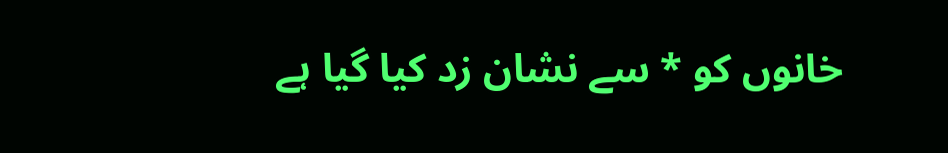خانوں کو * سے نشان زد کیا گیا ہے